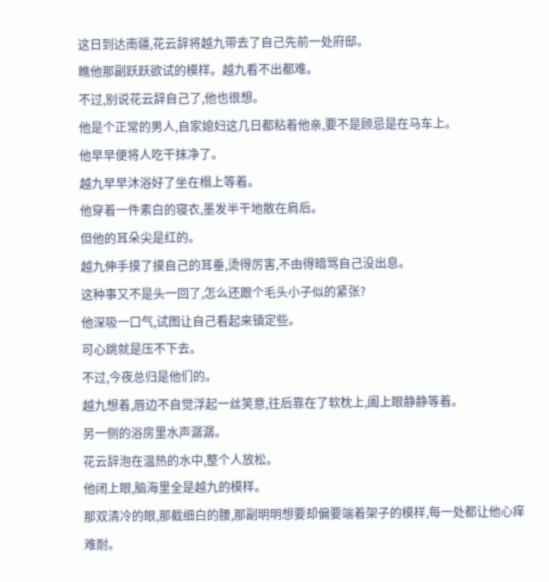这日到达南疆,花云辞将越九带去了自己先前一处府邸。
瞧他那副跃跃欲试的模样。越九看不出都难。
不过,别说花云辞自己了,他也很想。
他是个正常的男人,自家媳妇这几日都粘着他亲,要不是顾忌是在马车上。
他早早便将人吃干抹净了。
越九早早沐浴好了坐在榻上等着。
他穿着一件素白的寝衣,墨发半干地散在肩后。
但他的耳朵尖是红的。
越九伸手摸了摸自己的耳垂,烫得厉害,不由得暗骂自己没出息。
这种事又不是头一回了,怎么还跟个毛头小子似的紧张?
他深吸一口气,试图让自己看起来镇定些。
可心跳就是压不下去。
不过,今夜总归是他们的。
越九想着,唇边不自觉浮起一丝笑意,往后靠在了软枕上,阖上眼静静等着。
另一侧的浴房里水声潺潺。
花云辞泡在温热的水中,整个人放松。
他闭上眼,脑海里全是越九的模样。
那双清冷的眼,那截细白的腰,那副明明想要却偏要端着架子的模样,每一处都让他心痒难耐。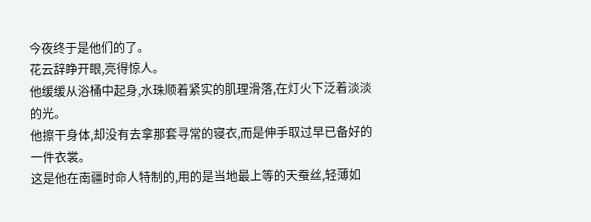今夜终于是他们的了。
花云辞睁开眼,亮得惊人。
他缓缓从浴桶中起身,水珠顺着紧实的肌理滑落,在灯火下泛着淡淡的光。
他擦干身体,却没有去拿那套寻常的寝衣,而是伸手取过早已备好的一件衣裳。
这是他在南疆时命人特制的,用的是当地最上等的天蚕丝,轻薄如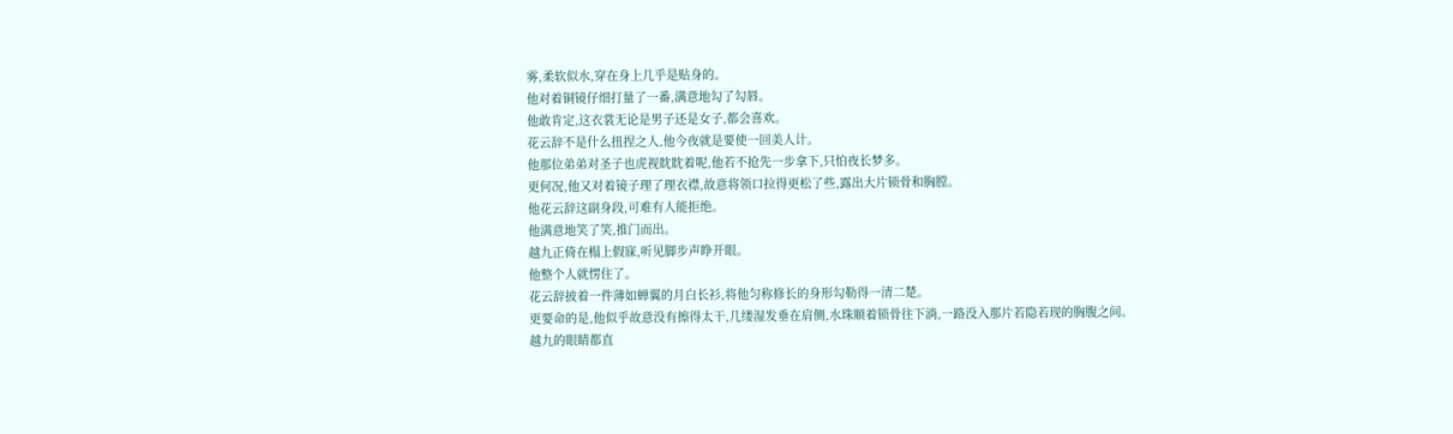雾,柔软似水,穿在身上几乎是贴身的。
他对着铜镜仔细打量了一番,满意地勾了勾唇。
他敢肯定,这衣裳无论是男子还是女子,都会喜欢。
花云辞不是什么扭捏之人,他今夜就是要使一回美人计。
他那位弟弟对圣子也虎视眈眈着呢,他若不抢先一步拿下,只怕夜长梦多。
更何况,他又对着镜子理了理衣襟,故意将领口拉得更松了些,露出大片锁骨和胸膛。
他花云辞这副身段,可难有人能拒绝。
他满意地笑了笑,推门而出。
越九正倚在榻上假寐,听见脚步声睁开眼。
他整个人就愣住了。
花云辞披着一件薄如蝉翼的月白长衫,将他匀称修长的身形勾勒得一清二楚。
更要命的是,他似乎故意没有擦得太干,几缕湿发垂在肩侧,水珠顺着锁骨往下淌,一路没入那片若隐若现的胸腹之间。
越九的眼睛都直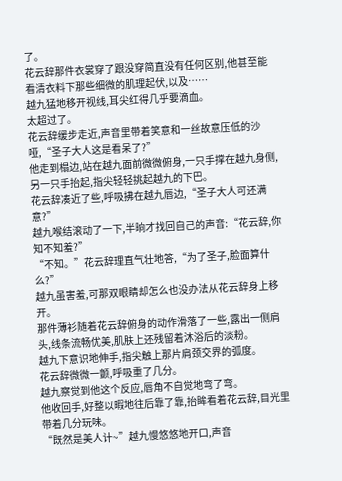了。
花云辞那件衣裳穿了跟没穿简直没有任何区别,他甚至能看清衣料下那些细微的肌理起伏,以及……
越九猛地移开视线,耳尖红得几乎要滴血。
太超过了。
花云辞缓步走近,声音里带着笑意和一丝故意压低的沙哑,“圣子大人这是看呆了?”
他走到榻边,站在越九面前微微俯身,一只手撑在越九身侧,另一只手抬起,指尖轻轻挑起越九的下巴。
花云辞凑近了些,呼吸拂在越九唇边,“圣子大人可还满意?”
越九喉结滚动了一下,半晌才找回自己的声音:“花云辞,你知不知羞?”
“不知。”花云辞理直气壮地答,“为了圣子,脸面算什么?”
越九虽害羞,可那双眼睛却怎么也没办法从花云辞身上移开。
那件薄衫随着花云辞俯身的动作滑落了一些,露出一侧肩头,线条流畅优美,肌肤上还残留着沐浴后的淡粉。
越九下意识地伸手,指尖触上那片肩颈交界的弧度。
花云辞微微一颤,呼吸重了几分。
越九察觉到他这个反应,唇角不自觉地弯了弯。
他收回手,好整以暇地往后靠了靠,抬眸看着花云辞,目光里带着几分玩味。
“既然是美人计~”越九慢悠悠地开口,声音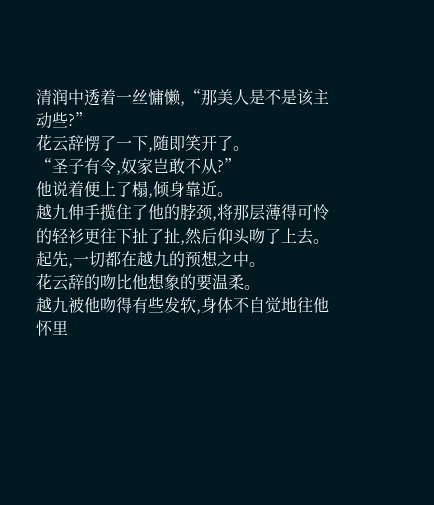清润中透着一丝慵懒,“那美人是不是该主动些?”
花云辞愣了一下,随即笑开了。
“圣子有令,奴家岂敢不从?”
他说着便上了榻,倾身靠近。
越九伸手揽住了他的脖颈,将那层薄得可怜的轻衫更往下扯了扯,然后仰头吻了上去。
起先,一切都在越九的预想之中。
花云辞的吻比他想象的要温柔。
越九被他吻得有些发软,身体不自觉地往他怀里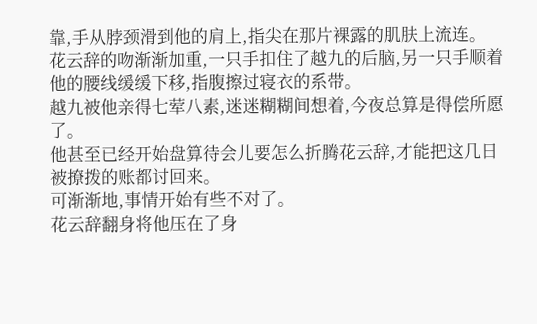靠,手从脖颈滑到他的肩上,指尖在那片裸露的肌肤上流连。
花云辞的吻渐渐加重,一只手扣住了越九的后脑,另一只手顺着他的腰线缓缓下移,指腹擦过寝衣的系带。
越九被他亲得七荤八素,迷迷糊糊间想着,今夜总算是得偿所愿了。
他甚至已经开始盘算待会儿要怎么折腾花云辞,才能把这几日被撩拨的账都讨回来。
可渐渐地,事情开始有些不对了。
花云辞翻身将他压在了身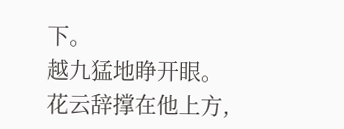下。
越九猛地睁开眼。
花云辞撑在他上方,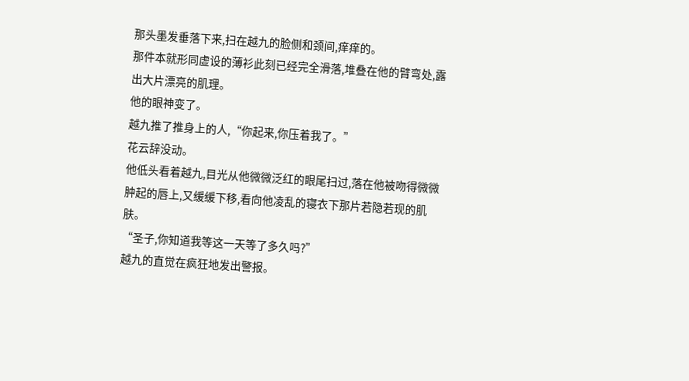那头墨发垂落下来,扫在越九的脸侧和颈间,痒痒的。
那件本就形同虚设的薄衫此刻已经完全滑落,堆叠在他的臂弯处,露出大片漂亮的肌理。
他的眼神变了。
越九推了推身上的人,“你起来,你压着我了。”
花云辞没动。
他低头看着越九,目光从他微微泛红的眼尾扫过,落在他被吻得微微肿起的唇上,又缓缓下移,看向他凌乱的寝衣下那片若隐若现的肌肤。
“圣子,你知道我等这一天等了多久吗?”
越九的直觉在疯狂地发出警报。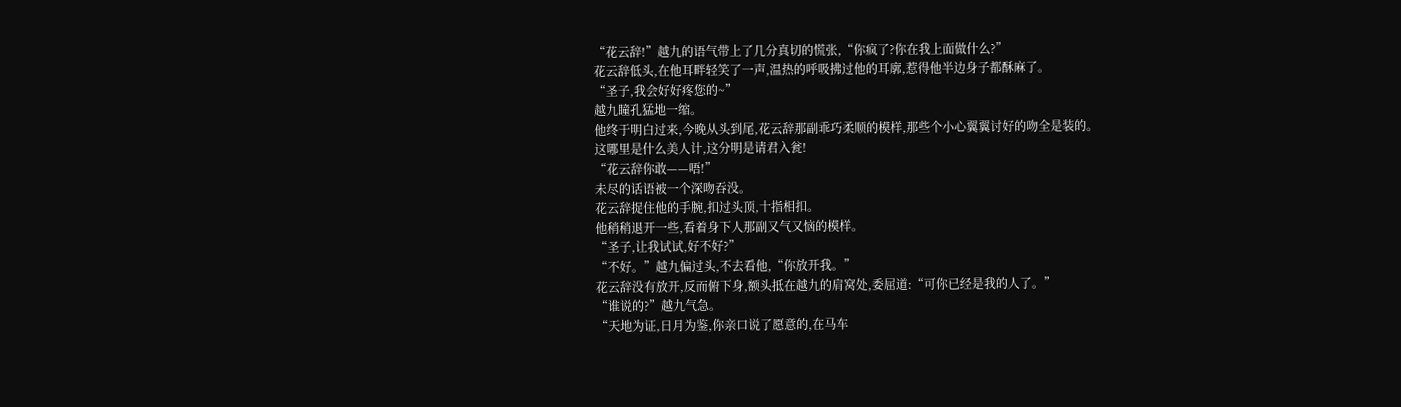“花云辞!”越九的语气带上了几分真切的慌张,“你疯了?你在我上面做什么?”
花云辞低头,在他耳畔轻笑了一声,温热的呼吸拂过他的耳廓,惹得他半边身子都酥麻了。
“圣子,我会好好疼您的~”
越九瞳孔猛地一缩。
他终于明白过来,今晚从头到尾,花云辞那副乖巧柔顺的模样,那些个小心翼翼讨好的吻全是装的。
这哪里是什么美人计,这分明是请君入瓮!
“花云辞你敢——唔!”
未尽的话语被一个深吻吞没。
花云辞捉住他的手腕,扣过头顶,十指相扣。
他稍稍退开一些,看着身下人那副又气又恼的模样。
“圣子,让我试试,好不好?”
“不好。”越九偏过头,不去看他,“你放开我。”
花云辞没有放开,反而俯下身,额头抵在越九的肩窝处,委屈道:“可你已经是我的人了。”
“谁说的?”越九气急。
“天地为证,日月为鉴,你亲口说了愿意的,在马车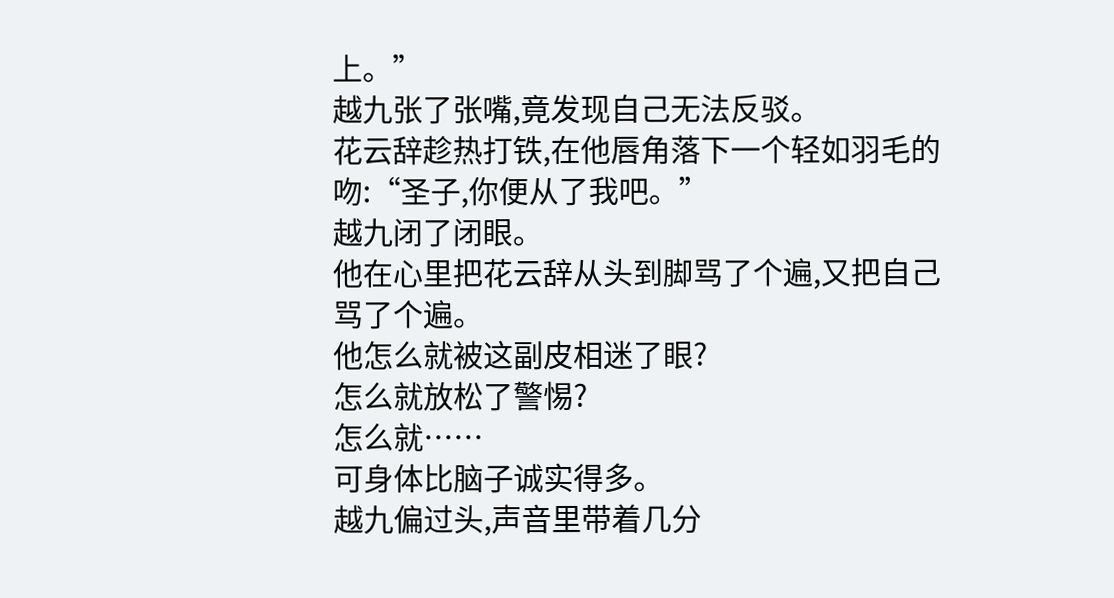上。”
越九张了张嘴,竟发现自己无法反驳。
花云辞趁热打铁,在他唇角落下一个轻如羽毛的吻:“圣子,你便从了我吧。”
越九闭了闭眼。
他在心里把花云辞从头到脚骂了个遍,又把自己骂了个遍。
他怎么就被这副皮相迷了眼?
怎么就放松了警惕?
怎么就……
可身体比脑子诚实得多。
越九偏过头,声音里带着几分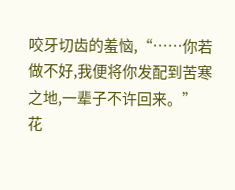咬牙切齿的羞恼,“……你若做不好,我便将你发配到苦寒之地,一辈子不许回来。”
花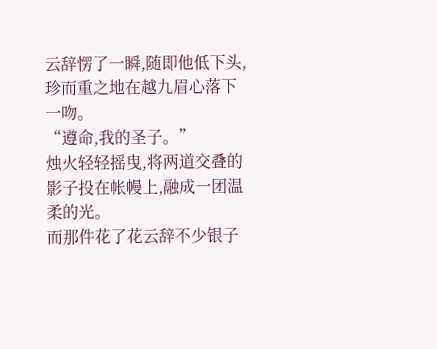云辞愣了一瞬,随即他低下头,珍而重之地在越九眉心落下一吻。
“遵命,我的圣子。”
烛火轻轻摇曳,将两道交叠的影子投在帐幔上,融成一团温柔的光。
而那件花了花云辞不少银子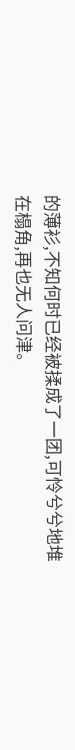的薄衫,不知何时已经被揉成了一团,可怜兮兮地堆在榻角,再也无人问津。